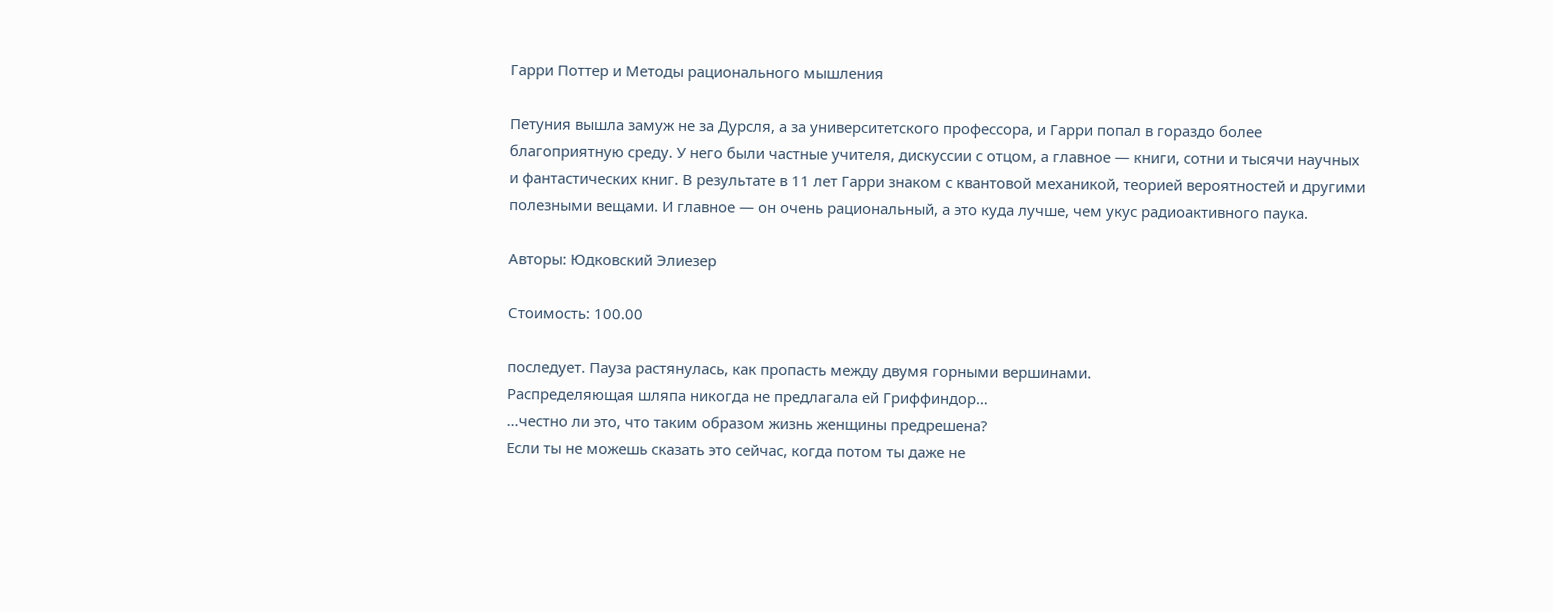Гарри Поттер и Методы рационального мышления

Петуния вышла замуж не за Дурсля, а за университетского профессора, и Гарри попал в гораздо более благоприятную среду. У него были частные учителя, дискуссии с отцом, а главное — книги, сотни и тысячи научных и фантастических книг. В результате в 11 лет Гарри знаком с квантовой механикой, теорией вероятностей и другими полезными вещами. И главное — он очень рациональный, а это куда лучше, чем укус радиоактивного паука.

Авторы: Юдковский Элиезер

Стоимость: 100.00

последует. Пауза растянулась, как пропасть между двумя горными вершинами.
Распределяющая шляпа никогда не предлагала ей Гриффиндор…
…честно ли это, что таким образом жизнь женщины предрешена?
Если ты не можешь сказать это сейчас, когда потом ты даже не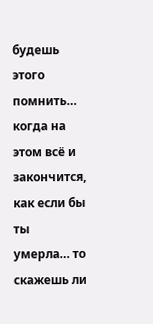будешь этого помнить… когда на этом всё и закончится, как если бы ты умерла… то скажешь ли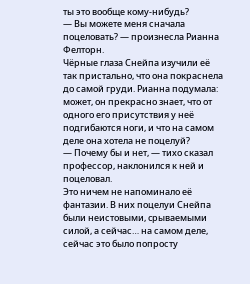ты это вообще кому-нибудь?
— Вы можете меня сначала поцеловать? — произнесла Рианна Фелторн.
Чёрные глаза Снейпа изучили её так пристально, что она покраснела до самой груди. Рианна подумала: может, он прекрасно знает, что от одного его присутствия у неё подгибаются ноги, и что на самом деле она хотела не поцелуй?
— Почему бы и нет, — тихо сказал профессор, наклонился к ней и поцеловал.
Это ничем не напоминало её фантазии. В них поцелуи Снейпа были неистовыми, cрываемыми силой, а сейчас… на самом деле, сейчас это было попросту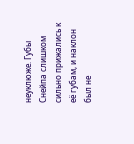неуклюже. Губы Снейпа слишком сильно прижались к её губам, и наклон был не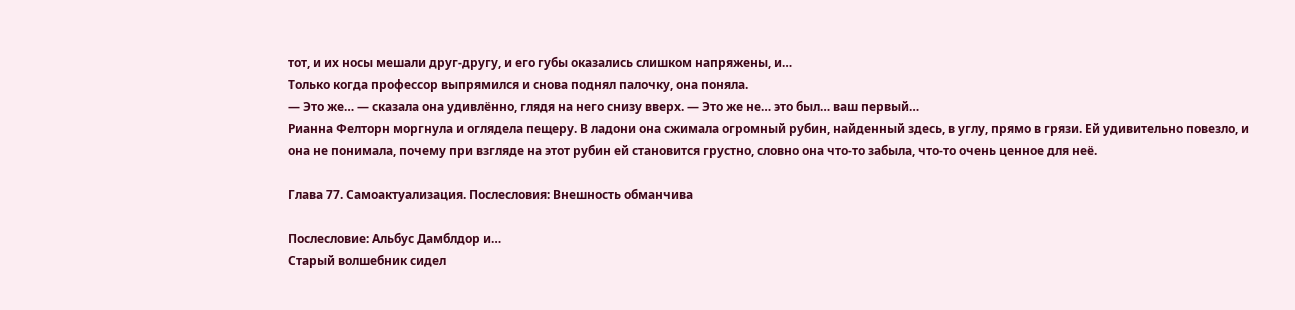тот, и их носы мешали друг-другу, и его губы оказались слишком напряжены, и…
Только когда профессор выпрямился и снова поднял палочку, она поняла.
— Это же… — сказала она удивлённо, глядя на него снизу вверх. — Это же не… это был… ваш первый…
Рианна Фелторн моргнула и оглядела пещеру. В ладони она сжимала огромный рубин, найденный здесь, в углу, прямо в грязи. Ей удивительно повезло, и она не понимала, почему при взгляде на этот рубин ей становится грустно, словно она что-то забыла, что-то очень ценное для неё.

Глава 77. Самоактуализация. Послесловия: Внешность обманчива

Послесловие: Альбус Дамблдор и…
Старый волшебник сидел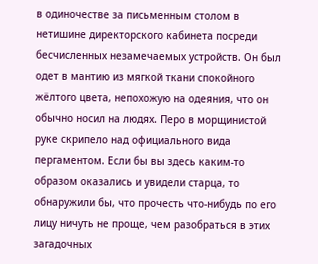в одиночестве за письменным столом в нетишине директорского кабинета посреди бесчисленных незамечаемых устройств. Он был одет в мантию из мягкой ткани спокойного жёлтого цвета, непохожую на одеяния, что он обычно носил на людях. Перо в морщинистой руке скрипело над официального вида пергаментом. Если бы вы здесь каким-то образом оказались и увидели старца, то обнаружили бы, что прочесть что-нибудь по его лицу ничуть не проще, чем разобраться в этих загадочных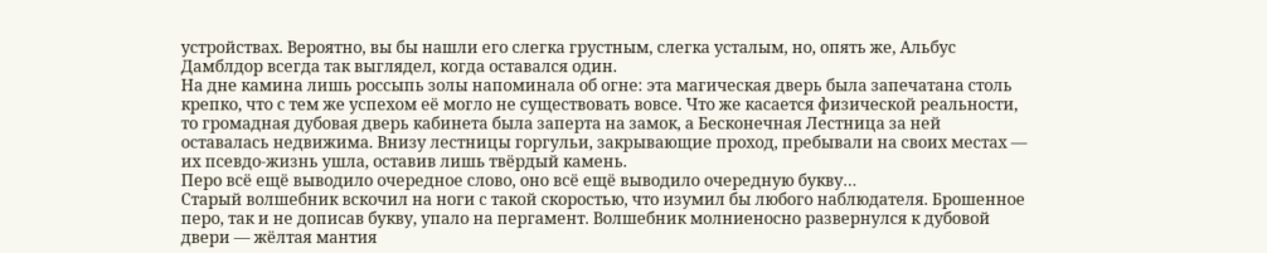устройствах. Вероятно, вы бы нашли его слегка грустным, слегка усталым, но, опять же, Альбус Дамблдор всегда так выглядел, когда оставался один.
На дне камина лишь россыпь золы напоминала об огне: эта магическая дверь была запечатана столь крепко, что с тем же успехом её могло не существовать вовсе. Что же касается физической реальности, то громадная дубовая дверь кабинета была заперта на замок, а Бесконечная Лестница за ней оставалась недвижима. Внизу лестницы горгульи, закрывающие проход, пребывали на своих местах — их псевдо-жизнь ушла, оставив лишь твёрдый камень.
Перо всё ещё выводило очередное слово, оно всё ещё выводило очередную букву…
Старый волшебник вскочил на ноги с такой скоростью, что изумил бы любого наблюдателя. Брошенное перо, так и не дописав букву, упало на пергамент. Волшебник молниеносно развернулся к дубовой двери — жёлтая мантия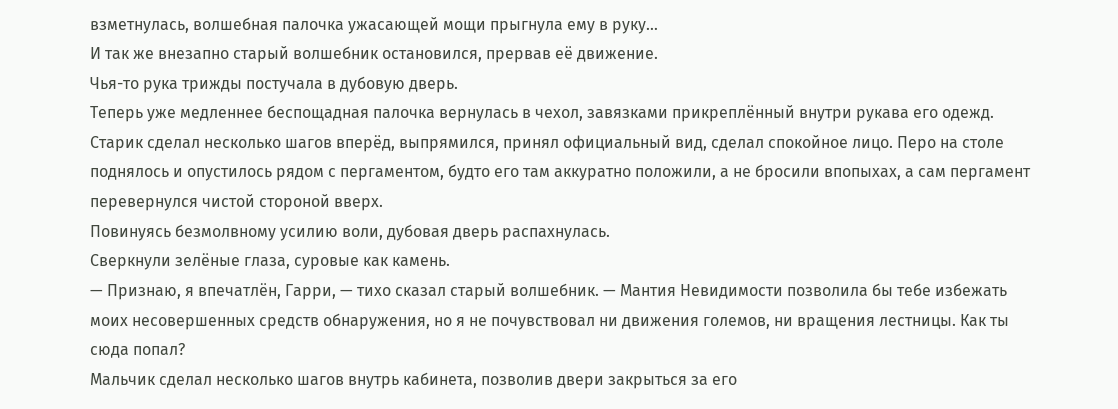взметнулась, волшебная палочка ужасающей мощи прыгнула ему в руку…
И так же внезапно старый волшебник остановился, прервав её движение.
Чья-то рука трижды постучала в дубовую дверь.
Теперь уже медленнее беспощадная палочка вернулась в чехол, завязками прикреплённый внутри рукава его одежд. Старик сделал несколько шагов вперёд, выпрямился, принял официальный вид, сделал спокойное лицо. Перо на столе поднялось и опустилось рядом с пергаментом, будто его там аккуратно положили, а не бросили впопыхах, а сам пергамент перевернулся чистой стороной вверх.
Повинуясь безмолвному усилию воли, дубовая дверь распахнулась.
Сверкнули зелёные глаза, суровые как камень.
— Признаю, я впечатлён, Гарри, — тихо сказал старый волшебник. — Мантия Невидимости позволила бы тебе избежать моих несовершенных средств обнаружения, но я не почувствовал ни движения големов, ни вращения лестницы. Как ты сюда попал?
Мальчик сделал несколько шагов внутрь кабинета, позволив двери закрыться за его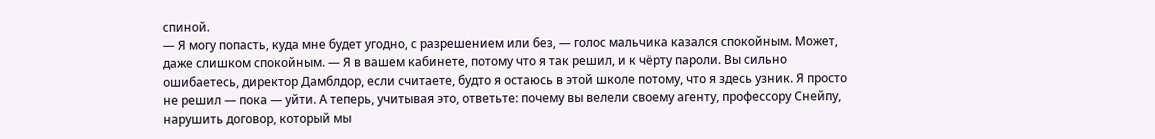спиной.
— Я могу попасть, куда мне будет угодно, с разрешением или без, — голос мальчика казался спокойным. Может, даже слишком спокойным. — Я в вашем кабинете, потому что я так решил, и к чёрту пароли. Вы сильно ошибаетесь, директор Дамблдор, если считаете, будто я остаюсь в этой школе потому, что я здесь узник. Я просто не решил — пока — уйти. А теперь, учитывая это, ответьте: почему вы велели своему агенту, профессору Снейпу, нарушить договор, который мы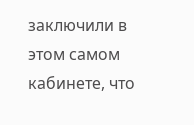заключили в этом самом кабинете, что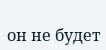он не будет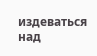издеваться над